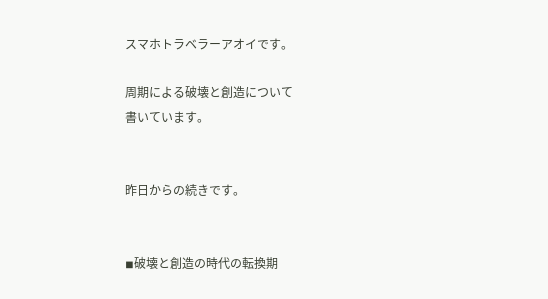スマホトラベラーアオイです。

周期による破壊と創造について
書いています。


昨日からの続きです。


◾破壊と創造の時代の転換期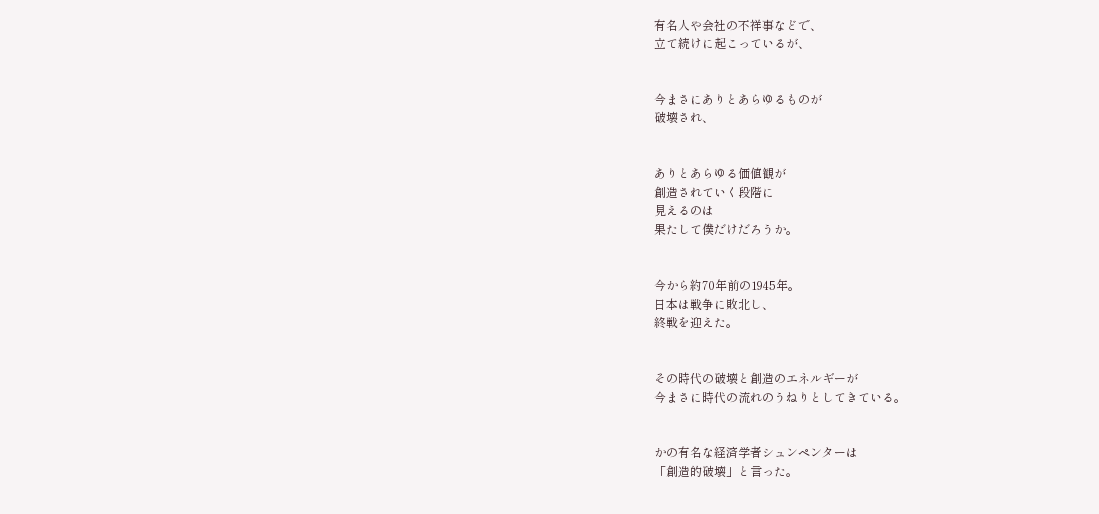有名人や会社の不祥事などで、
立て続けに起こっているが、


今まさにありとあらゆるものが
破壊され、


ありとあらゆる価値観が
創造されていく段階に
見えるのは
果たして僕だけだろうか。


今から約70年前の1945年。
日本は戦争に敗北し、
終戦を迎えた。


その時代の破壊と創造のエネルギーが
今まさに時代の流れのうねりとしてきている。


かの有名な経済学者シュンペンターは
「創造的破壊」と言った。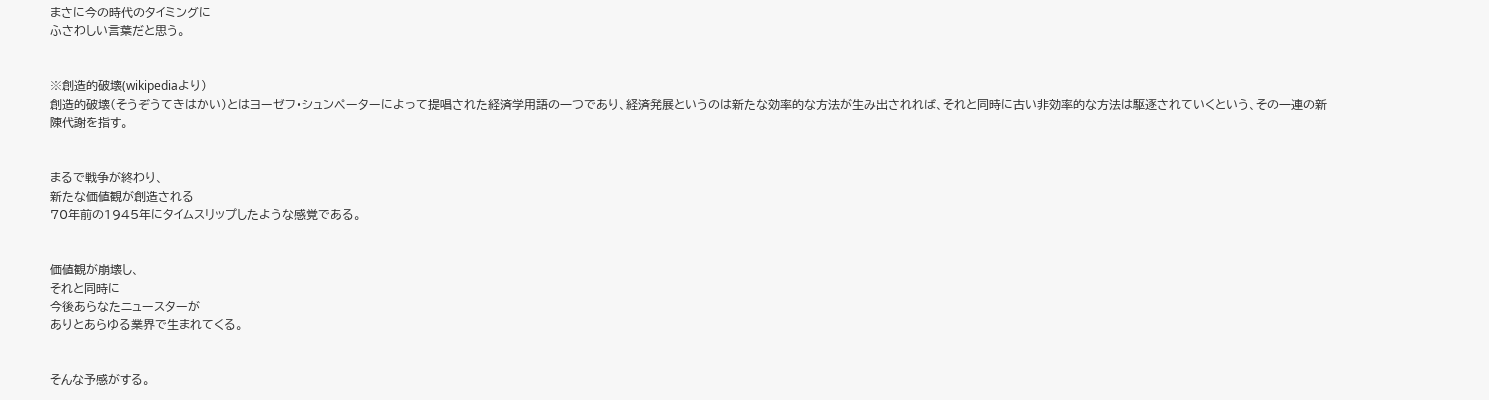まさに今の時代のタイミングに
ふさわしい言葉だと思う。


※創造的破壊(wikipediaより)
創造的破壊(そうぞうてきはかい)とはヨーゼフ・シュンペーターによって提唱された経済学用語の一つであり、経済発展というのは新たな効率的な方法が生み出されれば、それと同時に古い非効率的な方法は駆逐されていくという、その一連の新陳代謝を指す。


まるで戦争が終わり、
新たな価値観が創造される
70年前の1945年にタイムスリップしたような感覚である。


価値観が崩壊し、
それと同時に
今後あらなたニュースターが
ありとあらゆる業界で生まれてくる。


そんな予感がする。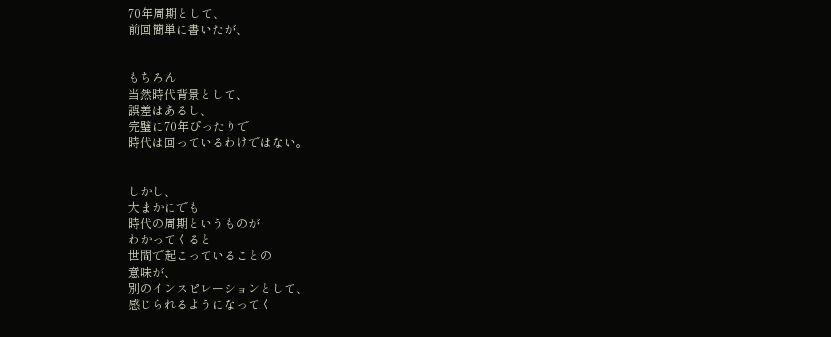70年周期として、
前回簡単に書いたが、


もちろん
当然時代背景として、
誤差はあるし、
完璧に70年ぴったりで
時代は回っているわけではない。


しかし、
大まかにでも
時代の周期というものが
わかってくると
世間で起こっていることの
意味が、
別のインスピレーションとして、
感じられるようになってく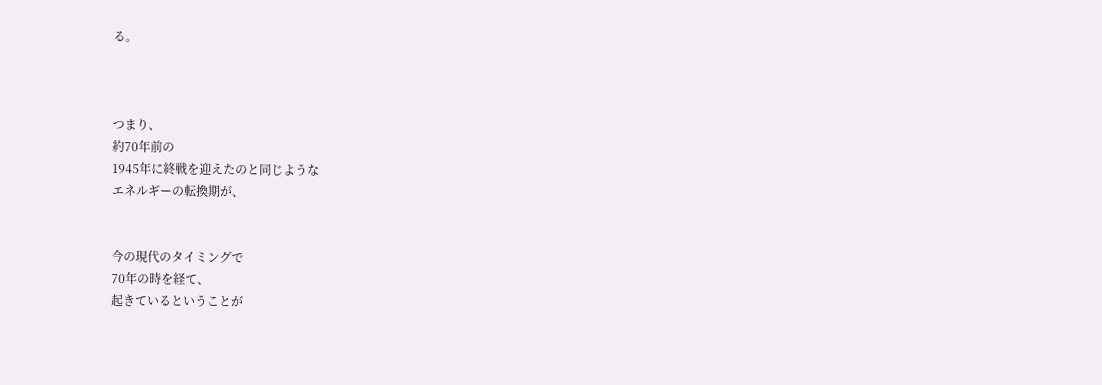る。



つまり、
約70年前の
1945年に終戦を迎えたのと同じような
エネルギーの転換期が、


今の現代のタイミングで
70年の時を経て、
起きているということが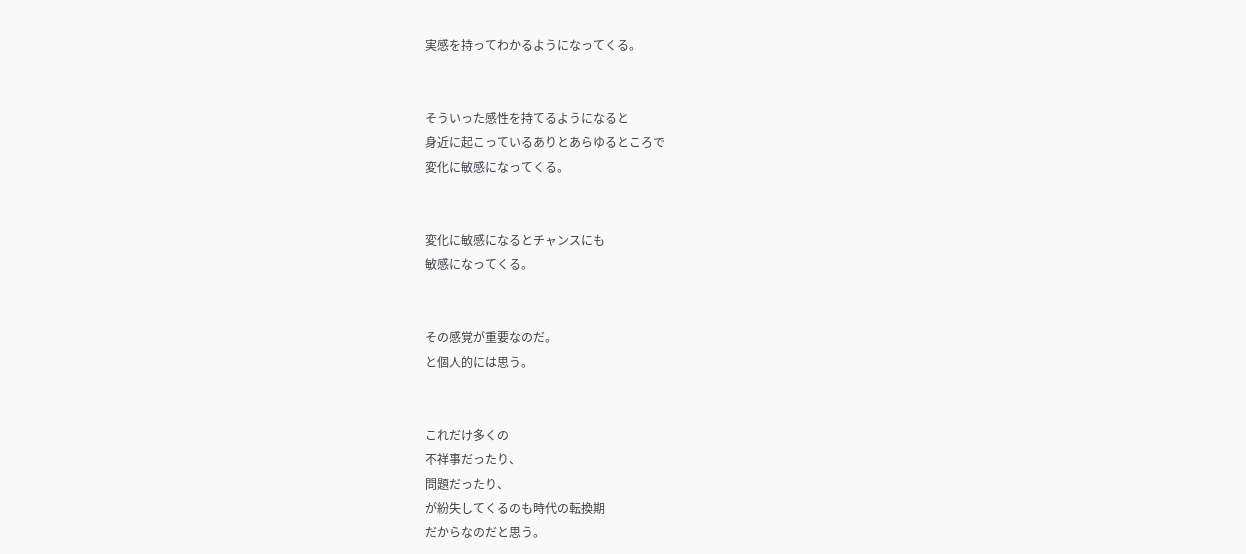実感を持ってわかるようになってくる。


そういった感性を持てるようになると
身近に起こっているありとあらゆるところで
変化に敏感になってくる。


変化に敏感になるとチャンスにも
敏感になってくる。


その感覚が重要なのだ。
と個人的には思う。


これだけ多くの
不祥事だったり、
問題だったり、
が紛失してくるのも時代の転換期
だからなのだと思う。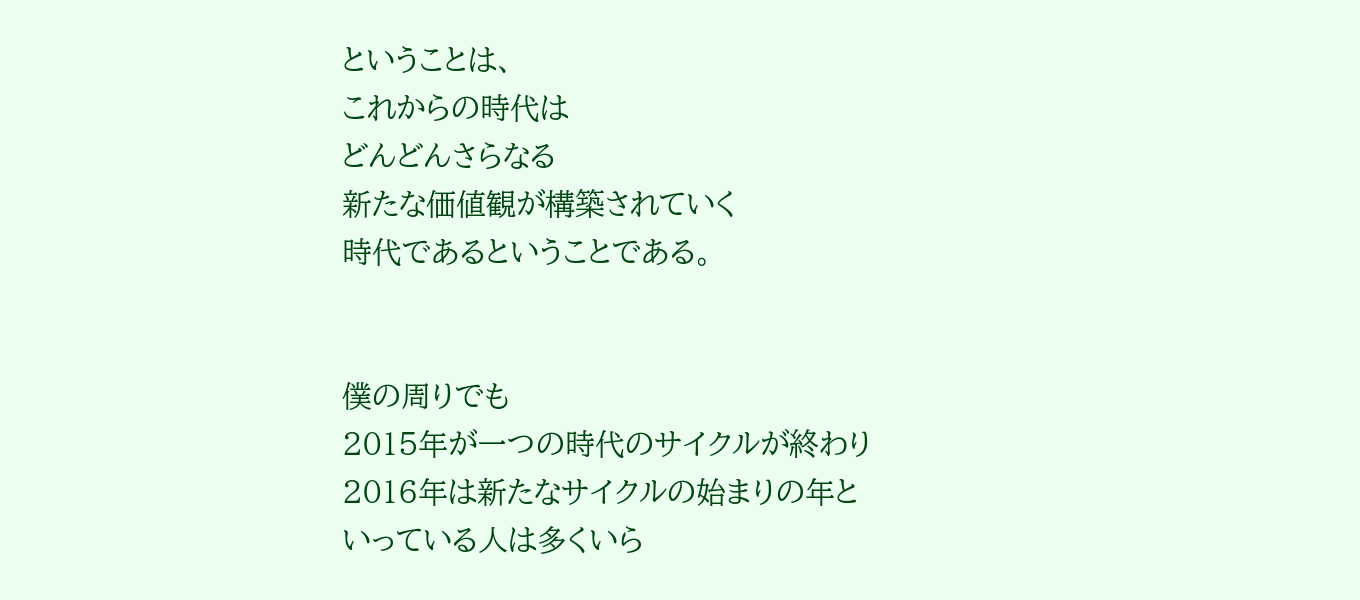ということは、
これからの時代は
どんどんさらなる
新たな価値観が構築されていく
時代であるということである。


僕の周りでも
2015年が一つの時代のサイクルが終わり
2016年は新たなサイクルの始まりの年と
いっている人は多くいら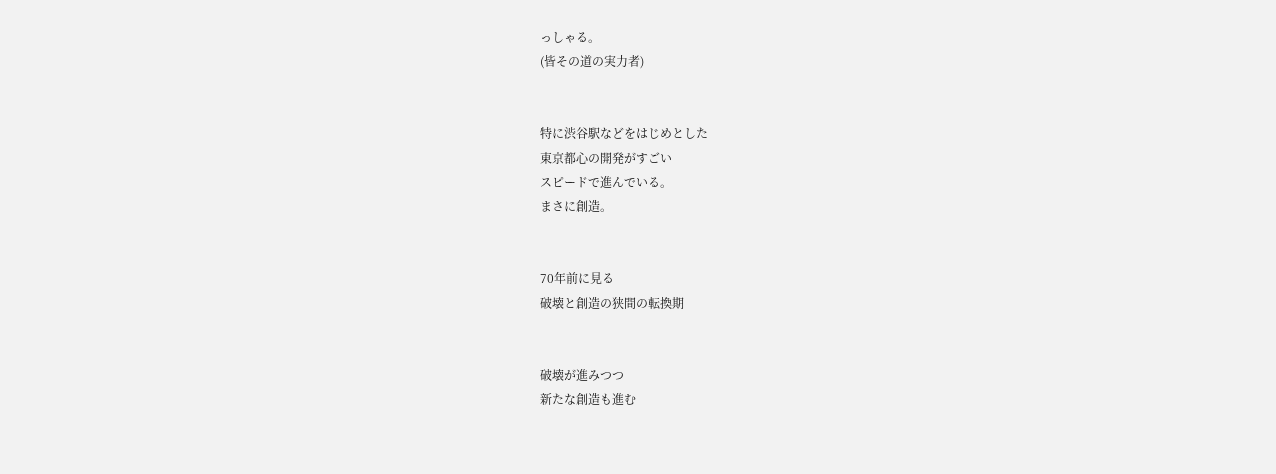っしゃる。
(皆その道の実力者)


特に渋谷駅などをはじめとした
東京都心の開発がすごい
スピードで進んでいる。
まさに創造。


70年前に見る
破壊と創造の狭間の転換期


破壊が進みつつ
新たな創造も進む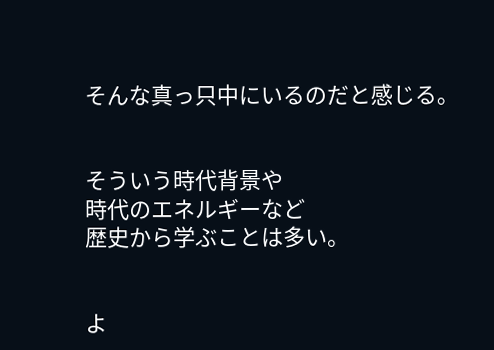そんな真っ只中にいるのだと感じる。


そういう時代背景や
時代のエネルギーなど
歴史から学ぶことは多い。


よ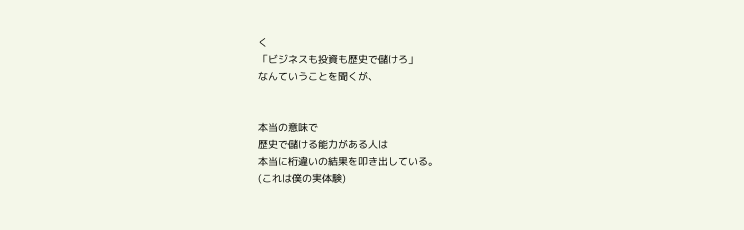く
「ビジネスも投資も歴史で儲けろ」
なんていうことを聞くが、


本当の意味で
歴史で儲ける能力がある人は
本当に桁違いの結果を叩き出している。
(これは僕の実体験)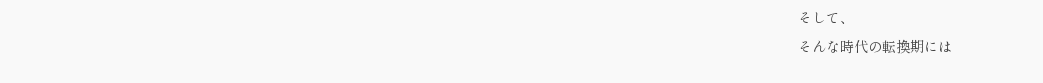そして、
そんな時代の転換期には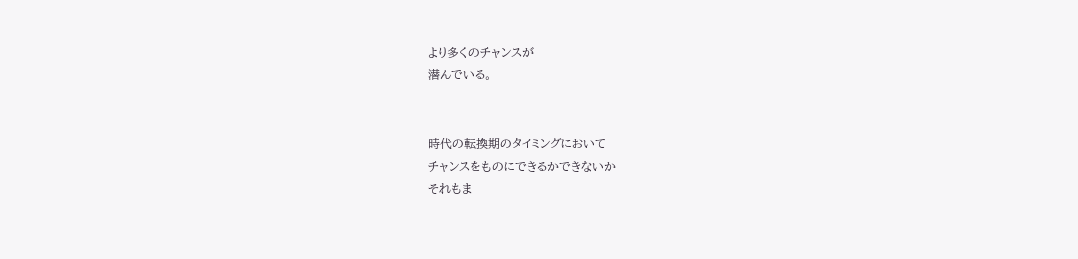より多くのチャンスが
潜んでいる。


時代の転換期のタイミングにおいて
チャンスをものにできるかできないか
それもま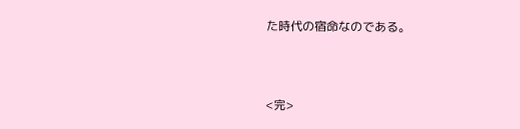た時代の宿命なのである。



<完>